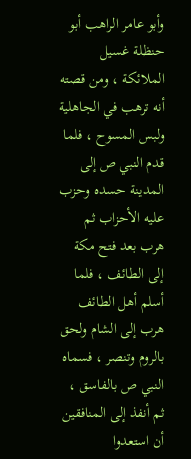وأبو عامر الراهب أبو حنظلة غسيل الملائكة ، ومن قصته أنه ترهب في الجاهلية ولبس المسوح ، فلما قدم النبي ص إلى المدينة حسده وحزب عليه الأحزاب ثم هرب بعد فتح مكة إلى الطائف ، فلما أسلم أهل الطائف هرب إلى الشام ولحق بالروم وتنصر ، فسماه النبي ص بالفاسق ، ثم أنفذ إلى المنافقين أن استعدوا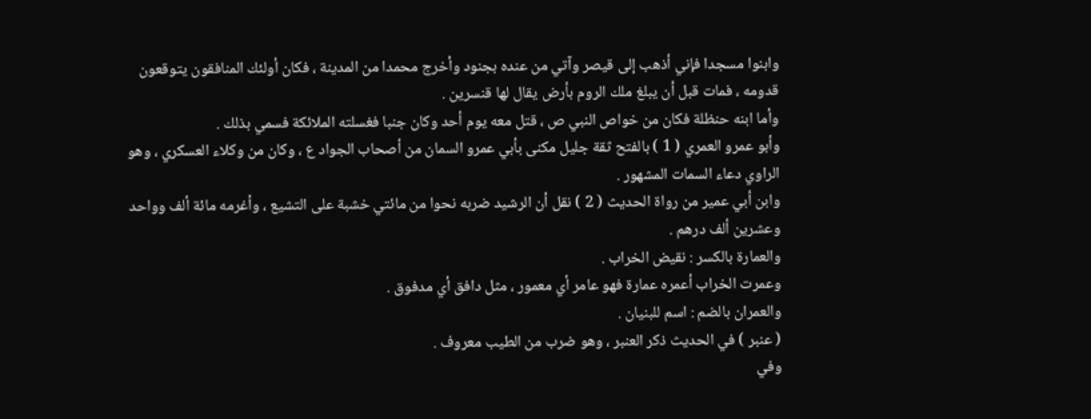وابنوا مسجدا فإني أذهب إلى قيصر وآتي من عنده بجنود وأخرج محمدا من المدينة ، فكان أولئك المنافقون يتوقعون قدومه ، فمات قبل أن يبلغ ملك الروم بأرض يقال لها قنسرين .
وأما ابنه حنظلة فكان من خواص النبي ص ، قتل معه يوم أحد وكان جنبا فغسلته الملائكة فسمي بذلك .
وأبو عمرو العمري ( 1 ) بالفتح ثقة جليل مكنى بأبي عمرو السمان من أصحاب الجواد ع ، وكان من وكلاء العسكري ، وهو الراوي دعاء السمات المشهور .
وابن أبي عمير من رواة الحديث ( 2 ) نقل أن الرشيد ضربه نحوا من مائتي خشبة على التشيع ، وأغرمه مائة ألف وواحد وعشرين ألف درهم .
والعمارة بالكسر : نقيض الخراب .
وعمرت الخراب أعمره عمارة فهو عامر أي معمور ، مثل دافق أي مدفوق .
والعمران بالضم : اسم للبنيان .
( عنبر ) في الحديث ذكر العنبر ، وهو ضرب من الطيب معروف .
وفي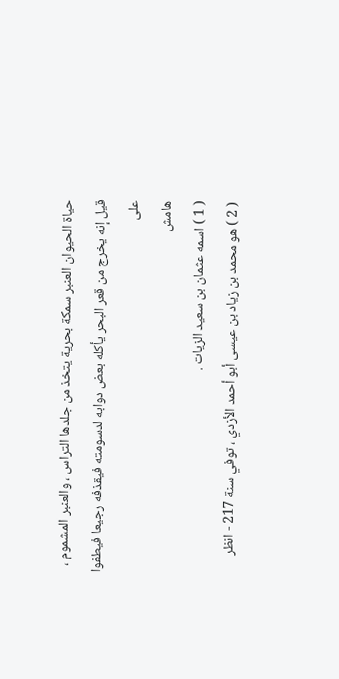حياة الحيوان العنبر سمكة بحرية يتخذ من جلدها التراس ، والعنبر المشموم ، قيل إنه يخرج من قعر البحر يأكله بعض دوابه لدسومته فيقذفه رجيعا فيطفوا على
هامش
( 1 ) اسمه عثمان بن سعيد الزيات .
( 2 ) هو محمد بن زياد بن عيسى أبو أحمد الأزدي ، توفي سنة 217 - انظر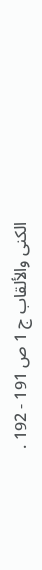الكنى والألقاب ج 1 ص 191 - 192 .